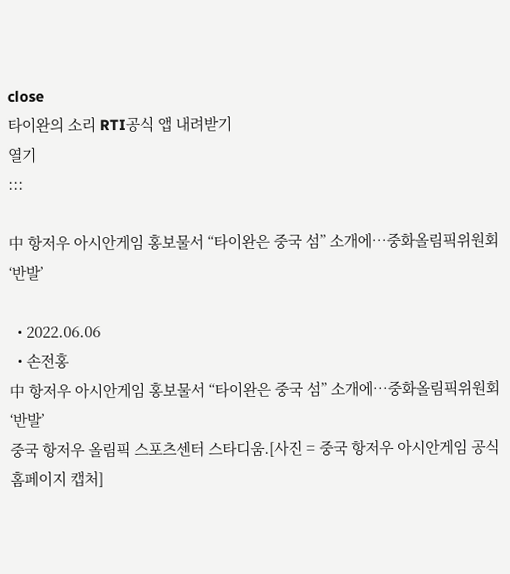close
타이완의 소리 RTI공식 앱 내려받기
열기
:::

中 항저우 아시안게임 홍보물서 “타이완은 중국 섬” 소개에…중화올림픽위원회 ‘반발’

  • 2022.06.06
  • 손전홍
中 항저우 아시안게임 홍보물서 “타이완은 중국 섬” 소개에…중화올림픽위원회 ‘반발’
중국 항저우 올림픽 스포츠센터 스타디움.[사진 = 중국 항저우 아시안게임 공식 홈페이지 캡처]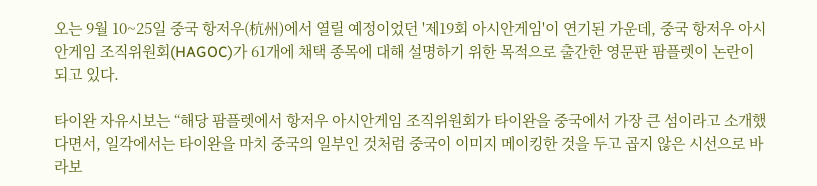오는 9월 10~25일 중국 항저우(杭州)에서 열릴 예정이었던 '제19회 아시안게임'이 연기된 가운데, 중국 항저우 아시안게임 조직위원회(HAGOC)가 61개에 채택 종목에 대해 설명하기 위한 목적으로 출간한 영문판 팜플렛이 논란이 되고 있다.

타이완 자유시보는 “해당 팜플렛에서 항저우 아시안게임 조직위원회가 타이완을 중국에서 가장 큰 섬이라고 소개했다면서, 일각에서는 타이완을 마치 중국의 일부인 것처럼 중국이 이미지 메이킹한 것을 두고 곱지 않은 시선으로 바라보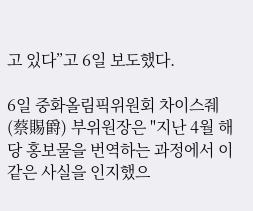고 있다”고 6일 보도했다.

6일 중화올림픽위원회 차이스줴(蔡賜爵) 부위원장은 "지난 4월 해당 홍보물을 번역하는 과정에서 이 같은 사실을 인지했으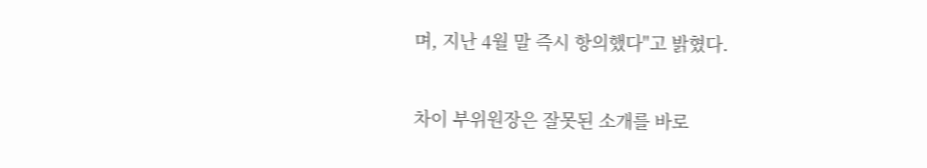며, 지난 4월 말 즉시 항의했다"고 밝혔다.

차이 부위원장은 잘못된 소개를 바로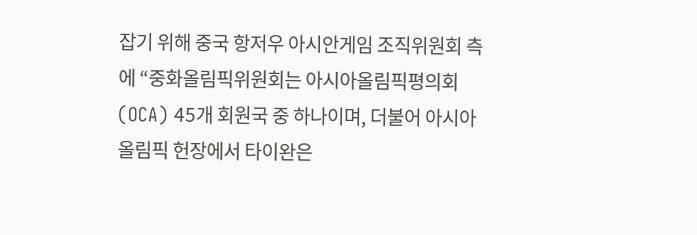잡기 위해 중국 항저우 아시안게임 조직위원회 측에 “중화올림픽위원회는 아시아올림픽평의회(OCA) 45개 회원국 중 하나이며, 더불어 아시아올림픽 헌장에서 타이완은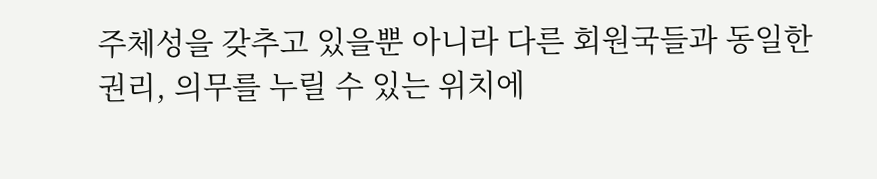주체성을 갖추고 있을뿐 아니라 다른 회원국들과 동일한 권리, 의무를 누릴 수 있는 위치에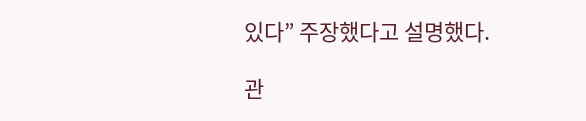있다” 주장했다고 설명했다.

관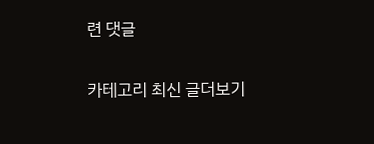련 댓글

카테고리 최신 글더보기